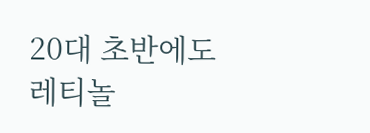20대 초반에도 레티놀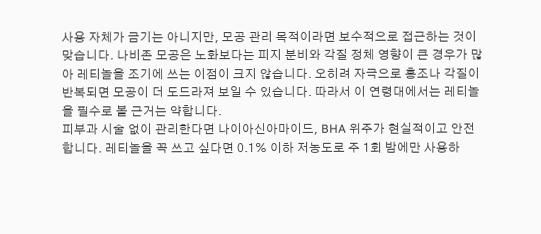사용 자체가 금기는 아니지만, 모공 관리 목적이라면 보수적으로 접근하는 것이 맞습니다. 나비존 모공은 노화보다는 피지 분비와 각질 정체 영향이 큰 경우가 많아 레티놀을 조기에 쓰는 이점이 크지 않습니다. 오히려 자극으로 홍조나 각질이 반복되면 모공이 더 도드라져 보일 수 있습니다. 따라서 이 연령대에서는 레티놀을 필수로 볼 근거는 약합니다.
피부과 시술 없이 관리한다면 나이아신아마이드, BHA 위주가 현실적이고 안전합니다. 레티놀을 꼭 쓰고 싶다면 0.1% 이하 저농도로 주 1회 밤에만 사용하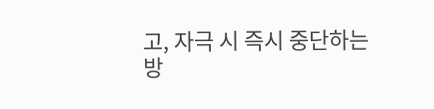고, 자극 시 즉시 중단하는 방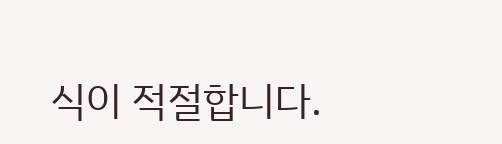식이 적절합니다.